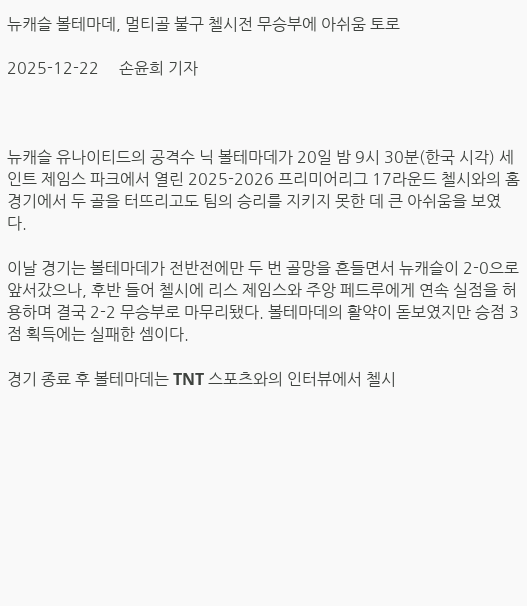뉴캐슬 볼테마데, 멀티골 불구 첼시전 무승부에 아쉬움 토로

2025-12-22     손윤희 기자



뉴캐슬 유나이티드의 공격수 닉 볼테마데가 20일 밤 9시 30분(한국 시각) 세인트 제임스 파크에서 열린 2025-2026 프리미어리그 17라운드 첼시와의 홈 경기에서 두 골을 터뜨리고도 팀의 승리를 지키지 못한 데 큰 아쉬움을 보였다.

이날 경기는 볼테마데가 전반전에만 두 번 골망을 흔들면서 뉴캐슬이 2-0으로 앞서갔으나, 후반 들어 첼시에 리스 제임스와 주앙 페드루에게 연속 실점을 허용하며 결국 2-2 무승부로 마무리됐다. 볼테마데의 활약이 돋보였지만 승점 3점 획득에는 실패한 셈이다.

경기 종료 후 볼테마데는 TNT 스포츠와의 인터뷰에서 첼시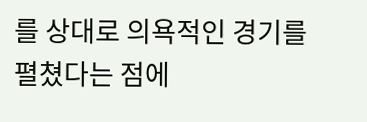를 상대로 의욕적인 경기를 펼쳤다는 점에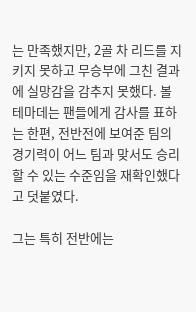는 만족했지만, 2골 차 리드를 지키지 못하고 무승부에 그친 결과에 실망감을 감추지 못했다. 볼테마데는 팬들에게 감사를 표하는 한편, 전반전에 보여준 팀의 경기력이 어느 팀과 맞서도 승리할 수 있는 수준임을 재확인했다고 덧붙였다.

그는 특히 전반에는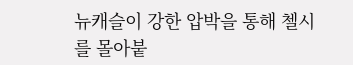뉴캐슬이 강한 압박을 통해 첼시를 몰아붙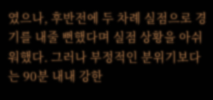였으나, 후반전에 두 차례 실점으로 경기를 내줄 뻔했다며 실점 상황을 아쉬워했다. 그러나 부정적인 분위기보다는 90분 내내 강한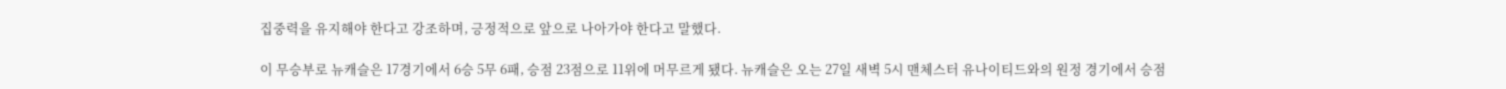집중력을 유지해야 한다고 강조하며, 긍정적으로 앞으로 나아가야 한다고 말했다.

이 무승부로 뉴캐슬은 17경기에서 6승 5무 6패, 승점 23점으로 11위에 머무르게 됐다. 뉴캐슬은 오는 27일 새벽 5시 맨체스터 유나이티드와의 원정 경기에서 승점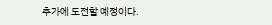추가에 도전할 예정이다.